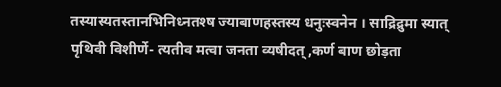तस्यास्यतस्तानभिनिध्नतश्ष ज्याबाणहस्तस्य धनुःस्वनेन । साद्रिद्रुमा स्यात् पृथिवी विशीर्णे- त्यतीव मत्वा जनता व्यषीदत्,कर्ण बाण छोड़ता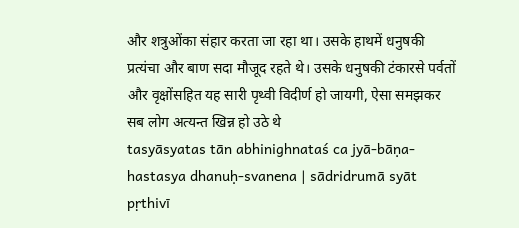और शत्रुओंका संहार करता जा रहा था। उसके हाथमें धनुषकी प्रत्यंचा और बाण सदा मौजूद रहते थे। उसके धनुषकी टंकारसे पर्वतों और वृक्षोंसहित यह सारी पृथ्वी विदीर्ण हो जायगी, ऐसा समझकर सब लोग अत्यन्त खिन्न हो उठे थे
tasyāsyatas tān abhinighnataś ca jyā-bāṇa-hastasya dhanuḥ-svanena | sādridrumā syāt pṛthivī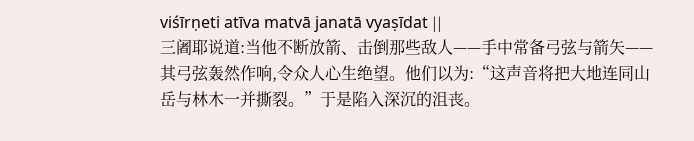viśīrṇeti atīva matvā janatā vyaṣīdat ||
三阇耶说道:当他不断放箭、击倒那些敌人——手中常备弓弦与箭矢——其弓弦轰然作响,令众人心生绝望。他们以为:“这声音将把大地连同山岳与林木一并撕裂。”于是陷入深沉的沮丧。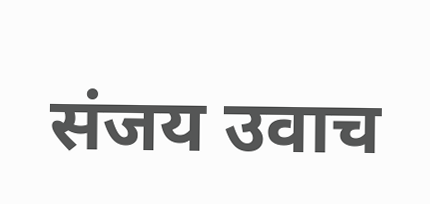संजय उवाच